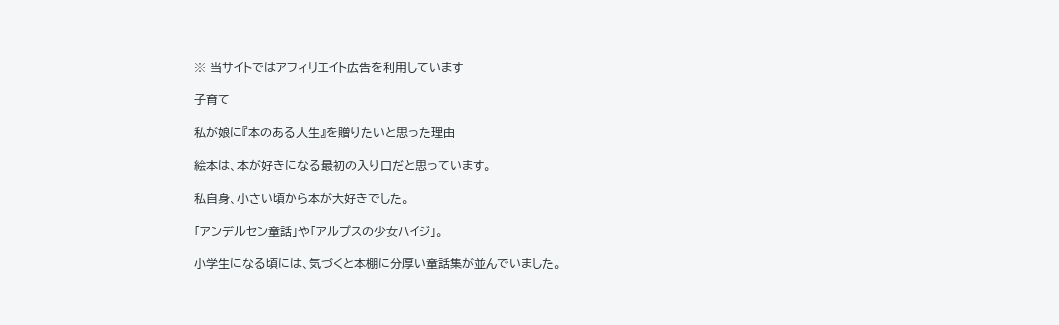※ 当サイトではアフィリエイト広告を利用しています

子育て

私が娘に『本のある人生』を贈りたいと思った理由

絵本は、本が好きになる最初の入り口だと思っています。

私自身、小さい頃から本が大好きでした。

「アンデルセン童話」や「アルプスの少女ハイジ」。

小学生になる頃には、気づくと本棚に分厚い童話集が並んでいました。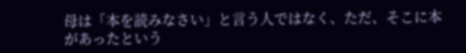母は「本を読みなさい」と言う人ではなく、ただ、そこに本があったという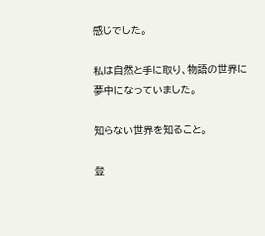感じでした。

私は自然と手に取り、物語の世界に夢中になっていました。

知らない世界を知ること。

登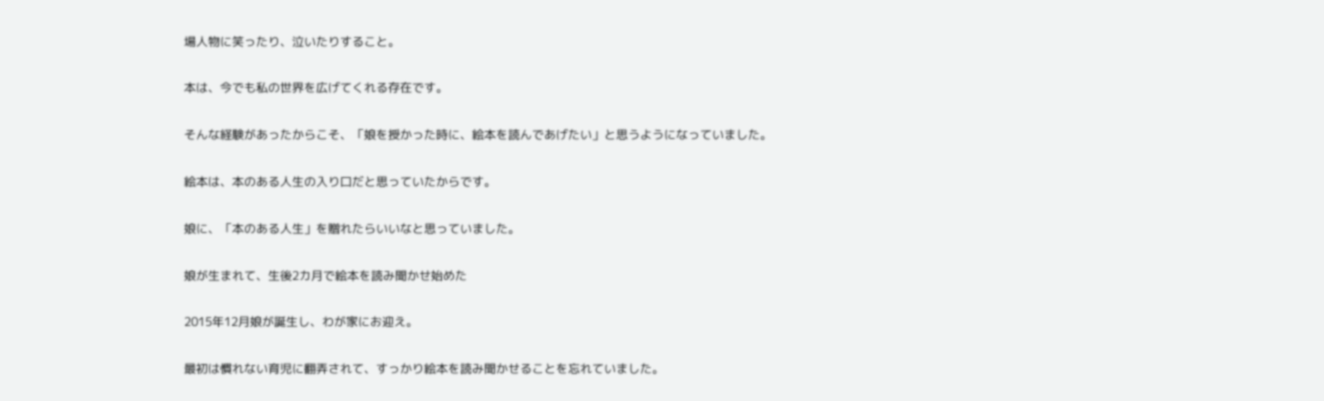場人物に笑ったり、泣いたりすること。

本は、今でも私の世界を広げてくれる存在です。

そんな経験があったからこそ、「娘を授かった時に、絵本を読んであげたい」と思うようになっていました。

絵本は、本のある人生の入り口だと思っていたからです。

娘に、「本のある人生」を贈れたらいいなと思っていました。

娘が生まれて、生後2カ月で絵本を読み聞かせ始めた

2015年12月娘が誕生し、わが家にお迎え。

最初は慣れない育児に翻弄されて、すっかり絵本を読み聞かせることを忘れていました。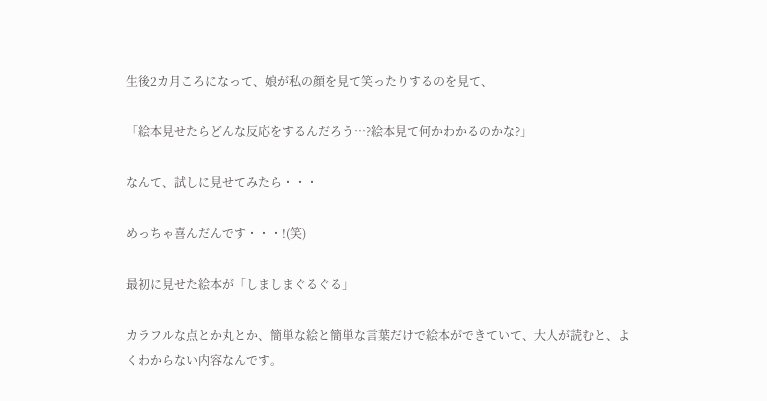生後2カ月ころになって、娘が私の顔を見て笑ったりするのを見て、

「絵本見せたらどんな反応をするんだろう…?絵本見て何かわかるのかな?」

なんて、試しに見せてみたら・・・

めっちゃ喜んだんです・・・!(笑)

最初に見せた絵本が「しましまぐるぐる」

カラフルな点とか丸とか、簡単な絵と簡単な言葉だけで絵本ができていて、大人が読むと、よくわからない内容なんです。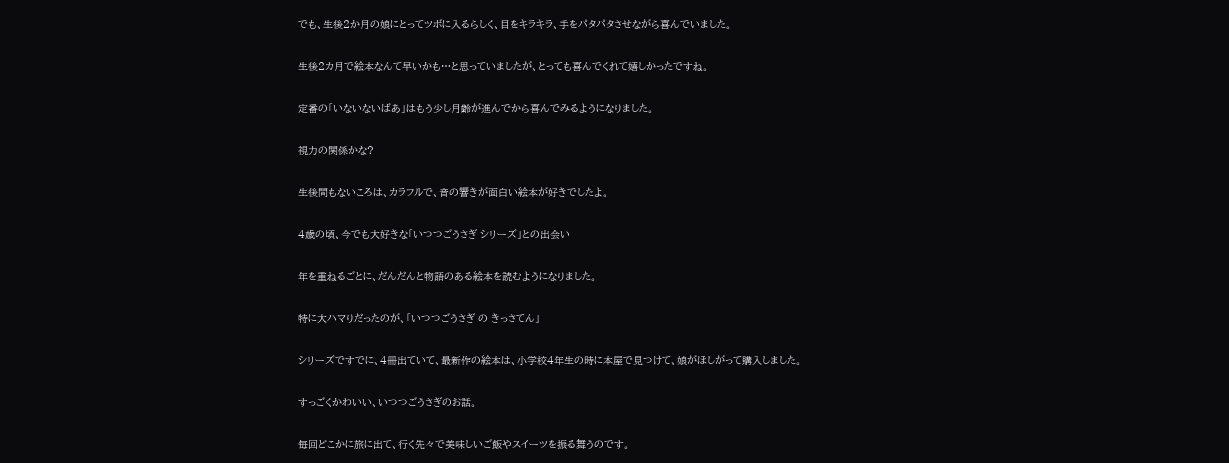でも、生後2か月の娘にとってツボに入るらしく、目をキラキラ、手をパタパタさせながら喜んでいました。

生後2カ月で絵本なんて早いかも…と思っていましたが、とっても喜んでくれて嬉しかったですね。

定番の「いないないばあ」はもう少し月齢が進んでから喜んでみるようになりました。

視力の関係かな?

生後間もないころは、カラフルで、音の響きが面白い絵本が好きでしたよ。

4歳の頃、今でも大好きな「いつつごうさぎ シリーズ」との出会い

年を重ねるごとに、だんだんと物語のある絵本を読むようになりました。

特に大ハマりだったのが、「いつつごうさぎ の きっさてん」

シリーズですでに、4冊出ていて、最新作の絵本は、小学校4年生の時に本屋で見つけて、娘がほしがって購入しました。

すっごくかわいい、いつつごうさぎのお話。

毎回どこかに旅に出て、行く先々で美味しいご飯やスイーツを振る舞うのです。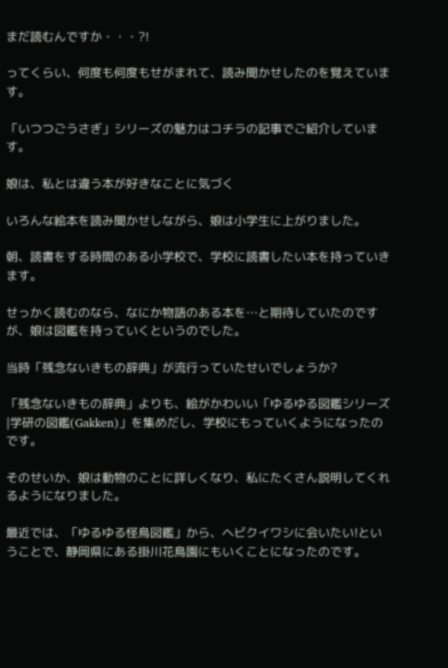まだ読むんですか・・・?!

ってくらい、何度も何度もせがまれて、読み聞かせしたのを覚えています。

「いつつごうさぎ」シリーズの魅力はコチラの記事でご紹介しています。

娘は、私とは違う本が好きなことに気づく

いろんな絵本を読み聞かせしながら、娘は小学生に上がりました。

朝、読書をする時間のある小学校で、学校に読書したい本を持っていきます。

せっかく読むのなら、なにか物語のある本を…と期待していたのですが、娘は図鑑を持っていくというのでした。

当時「残念ないきもの辞典」が流行っていたせいでしょうか?

「残念ないきもの辞典」よりも、絵がかわいい「ゆるゆる図鑑シリーズ|学研の図鑑(Gakken)」を集めだし、学校にもっていくようになったのです。

そのせいか、娘は動物のことに詳しくなり、私にたくさん説明してくれるようになりました。

最近では、「ゆるゆる怪鳥図鑑」から、ヘビクイワシに会いたい!ということで、静岡県にある掛川花鳥園にもいくことになったのです。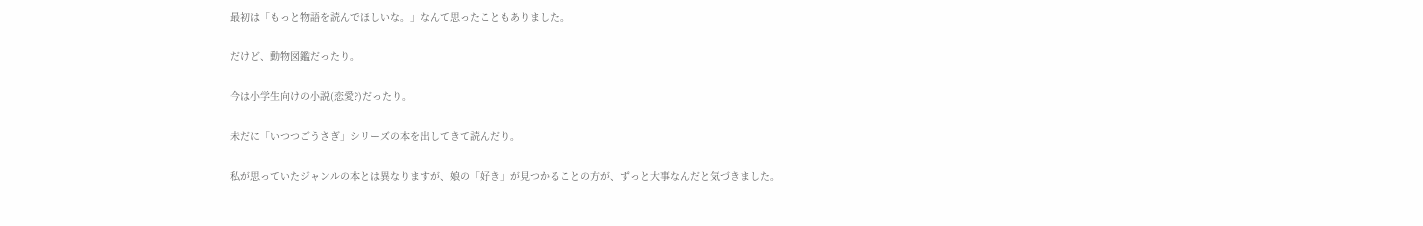最初は「もっと物語を読んでほしいな。」なんて思ったこともありました。

だけど、動物図鑑だったり。

今は小学生向けの小説(恋愛?)だったり。

未だに「いつつごうさぎ」シリーズの本を出してきて読んだり。

私が思っていたジャンルの本とは異なりますが、娘の「好き」が見つかることの方が、ずっと大事なんだと気づきました。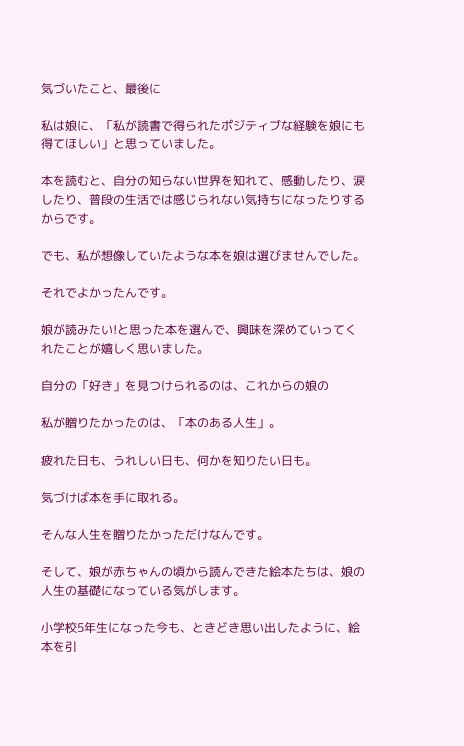気づいたこと、最後に

私は娘に、「私が読書で得られたポジティブな経験を娘にも得てほしい」と思っていました。

本を読むと、自分の知らない世界を知れて、感動したり、涙したり、普段の生活では感じられない気持ちになったりするからです。

でも、私が想像していたような本を娘は選びませんでした。

それでよかったんです。

娘が読みたい!と思った本を選んで、興味を深めていってくれたことが嬉しく思いました。

自分の「好き」を見つけられるのは、これからの娘の

私が贈りたかったのは、「本のある人生」。

疲れた日も、うれしい日も、何かを知りたい日も。

気づけば本を手に取れる。

そんな人生を贈りたかっただけなんです。

そして、娘が赤ちゃんの頃から読んできた絵本たちは、娘の人生の基礎になっている気がします。

小学校5年生になった今も、ときどき思い出したように、絵本を引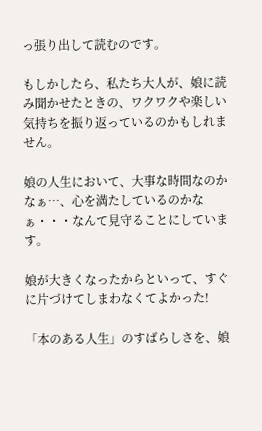っ張り出して読むのです。

もしかしたら、私たち大人が、娘に読み聞かせたときの、ワクワクや楽しい気持ちを振り返っているのかもしれません。

娘の人生において、大事な時間なのかなぁ…、心を満たしているのかなぁ・・・なんて見守ることにしています。

娘が大きくなったからといって、すぐに片づけてしまわなくてよかった!

「本のある人生」のすばらしさを、娘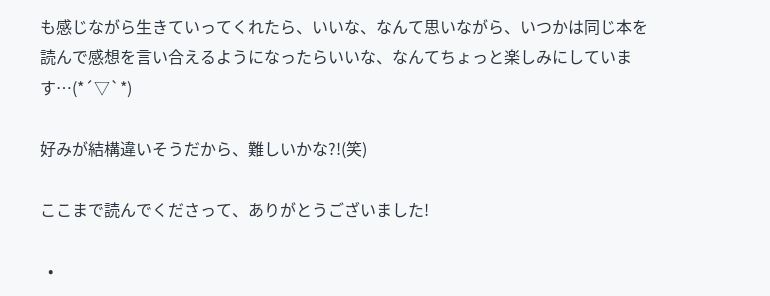も感じながら生きていってくれたら、いいな、なんて思いながら、いつかは同じ本を読んで感想を言い合えるようになったらいいな、なんてちょっと楽しみにしています…(*´▽`*)

好みが結構違いそうだから、難しいかな?!(笑)

ここまで読んでくださって、ありがとうございました!

  •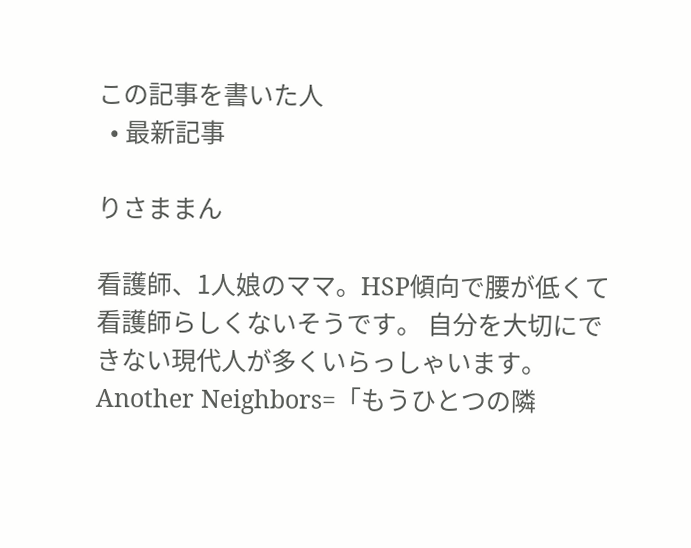この記事を書いた人
  • 最新記事

りさままん

看護師、1人娘のママ。HSP傾向で腰が低くて看護師らしくないそうです。 自分を大切にできない現代人が多くいらっしゃいます。
Another Neighbors=「もうひとつの隣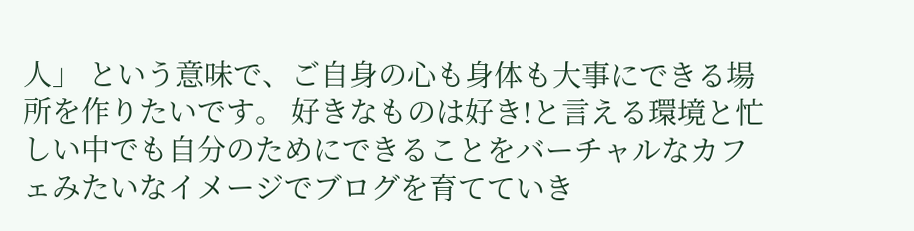人」 という意味で、ご自身の心も身体も大事にできる場所を作りたいです。 好きなものは好き!と言える環境と忙しい中でも自分のためにできることをバーチャルなカフェみたいなイメージでブログを育てていき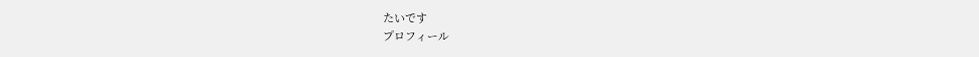たいです
プロフィール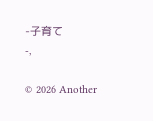-子育て
-,

© 2026 Another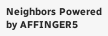Neighbors Powered by AFFINGER5